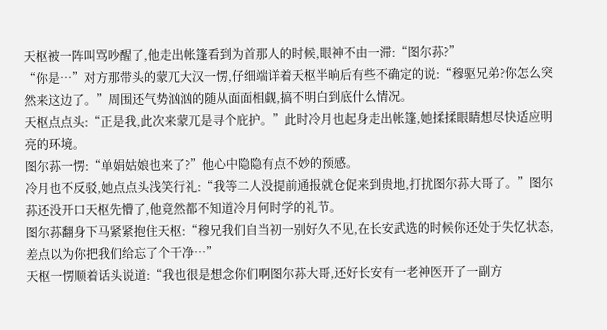天枢被一阵叫骂吵醒了,他走出帐篷看到为首那人的时候,眼神不由一滞:“图尔荪?”
“你是…”对方那带头的蒙兀大汉一愣,仔细端详着天枢半晌后有些不确定的说:“穆驱兄弟?你怎么突然来这边了。”周围还气势汹汹的随从面面相觑,搞不明白到底什么情况。
天枢点点头:“正是我,此次来蒙兀是寻个庇护。”此时冷月也起身走出帐篷,她揉揉眼睛想尽快适应明亮的环境。
图尔荪一愣:“单娟姑娘也来了?”他心中隐隐有点不妙的预感。
冷月也不反驳,她点点头浅笑行礼:“我等二人没提前通报就仓促来到贵地,打扰图尔荪大哥了。”图尔荪还没开口天枢先懵了,他竟然都不知道冷月何时学的礼节。
图尔荪翻身下马紧紧抱住天枢:“穆兄我们自当初一别好久不见,在长安武选的时候你还处于失忆状态,差点以为你把我们给忘了个干净…”
天枢一愣顺着话头说道:“我也很是想念你们啊图尔荪大哥,还好长安有一老神医开了一副方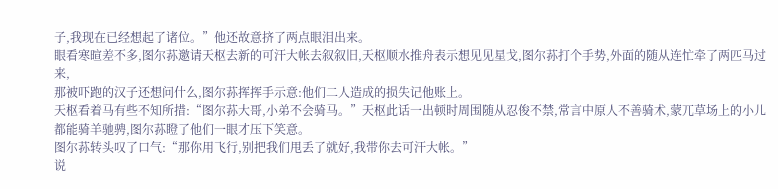子,我现在已经想起了诸位。”他还故意挤了两点眼泪出来。
眼看寒暄差不多,图尔荪邀请天枢去新的可汗大帐去叙叙旧,天枢顺水推舟表示想见见星戈,图尔荪打个手势,外面的随从连忙牵了两匹马过来,
那被吓跑的汉子还想问什么,图尔荪挥挥手示意:他们二人造成的损失记他账上。
天枢看着马有些不知所措:“图尔荪大哥,小弟不会骑马。”天枢此话一出顿时周围随从忍俊不禁,常言中原人不善骑术,蒙兀草场上的小儿都能骑羊驰骋,图尔荪瞪了他们一眼才压下笑意。
图尔荪转头叹了口气:“那你用飞行,别把我们甩丢了就好,我带你去可汗大帐。”
说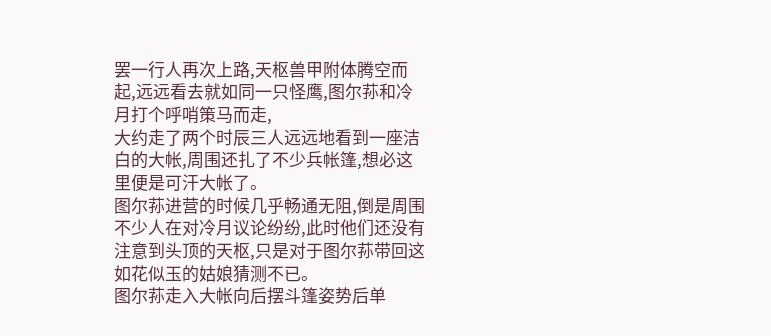罢一行人再次上路,天枢兽甲附体腾空而起,远远看去就如同一只怪鹰,图尔荪和冷月打个呼哨策马而走,
大约走了两个时辰三人远远地看到一座洁白的大帐,周围还扎了不少兵帐篷,想必这里便是可汗大帐了。
图尔荪进营的时候几乎畅通无阻,倒是周围不少人在对冷月议论纷纷,此时他们还没有注意到头顶的天枢,只是对于图尔荪带回这如花似玉的姑娘猜测不已。
图尔荪走入大帐向后摆斗篷姿势后单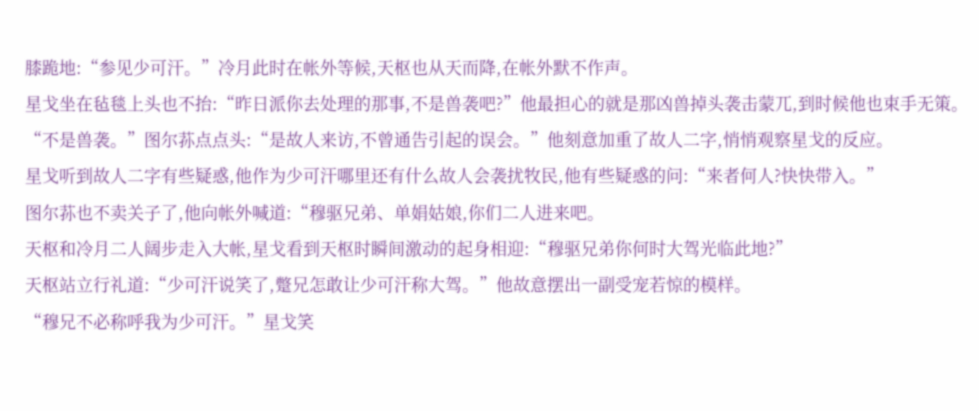膝跪地:“参见少可汗。”冷月此时在帐外等候,天枢也从天而降,在帐外默不作声。
星戈坐在毡毯上头也不抬:“昨日派你去处理的那事,不是兽袭吧?”他最担心的就是那凶兽掉头袭击蒙兀,到时候他也束手无策。
“不是兽袭。”图尔荪点点头:“是故人来访,不曾通告引起的误会。”他刻意加重了故人二字,悄悄观察星戈的反应。
星戈听到故人二字有些疑惑,他作为少可汗哪里还有什么故人会袭扰牧民,他有些疑惑的问:“来者何人?快快带入。”
图尔荪也不卖关子了,他向帐外喊道:“穆驱兄弟、单娟姑娘,你们二人进来吧。
天枢和冷月二人阔步走入大帐,星戈看到天枢时瞬间激动的起身相迎:“穆驱兄弟你何时大驾光临此地?”
天枢站立行礼道:“少可汗说笑了,蹩兄怎敢让少可汗称大驾。”他故意摆出一副受宠若惊的模样。
“穆兄不必称呼我为少可汗。”星戈笑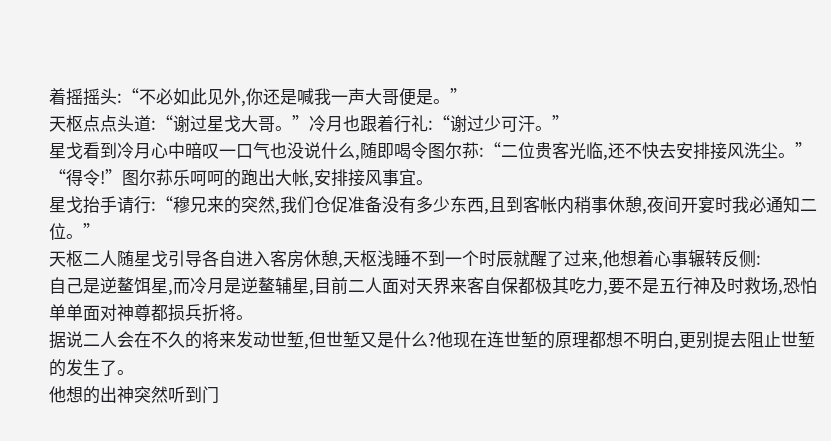着摇摇头:“不必如此见外,你还是喊我一声大哥便是。”
天枢点点头道:“谢过星戈大哥。”冷月也跟着行礼:“谢过少可汗。”
星戈看到冷月心中暗叹一口气也没说什么,随即喝令图尔荪:“二位贵客光临,还不快去安排接风洗尘。”
“得令!”图尔荪乐呵呵的跑出大帐,安排接风事宜。
星戈抬手请行:“穆兄来的突然,我们仓促准备没有多少东西,且到客帐内稍事休憩,夜间开宴时我必通知二位。”
天枢二人随星戈引导各自进入客房休憩,天枢浅睡不到一个时辰就醒了过来,他想着心事辗转反侧:
自己是逆鳌饵星,而冷月是逆鳌辅星,目前二人面对天界来客自保都极其吃力,要不是五行神及时救场,恐怕单单面对神尊都损兵折将。
据说二人会在不久的将来发动世堑,但世堑又是什么?他现在连世堑的原理都想不明白,更别提去阻止世堑的发生了。
他想的出神突然听到门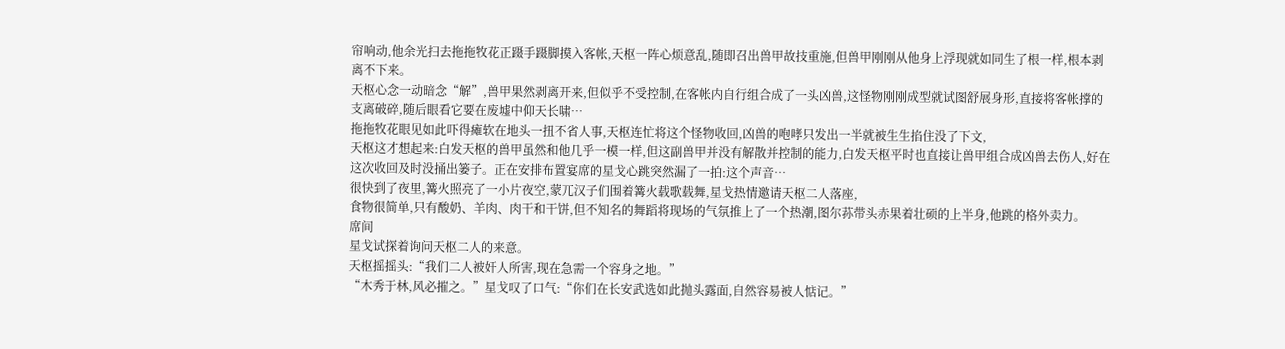帘响动,他余光扫去拖拖牧花正蹑手蹑脚摸入客帐,天枢一阵心烦意乱,随即召出兽甲故技重施,但兽甲刚刚从他身上浮现就如同生了根一样,根本剥离不下来。
天枢心念一动暗念“解”,兽甲果然剥离开来,但似乎不受控制,在客帐内自行组合成了一头凶兽,这怪物刚刚成型就试图舒展身形,直接将客帐撑的支离破碎,随后眼看它要在废墟中仰天长啸…
拖拖牧花眼见如此吓得瘫软在地头一扭不省人事,天枢连忙将这个怪物收回,凶兽的咆哮只发出一半就被生生掐住没了下文,
天枢这才想起来:白发天枢的兽甲虽然和他几乎一模一样,但这副兽甲并没有解散并控制的能力,白发天枢平时也直接让兽甲组合成凶兽去伤人,好在这次收回及时没捅出篓子。正在安排布置宴席的星戈心跳突然漏了一拍:这个声音…
很快到了夜里,篝火照亮了一小片夜空,蒙兀汉子们围着篝火载歌载舞,星戈热情邀请天枢二人落座,
食物很简单,只有酸奶、羊肉、肉干和干饼,但不知名的舞蹈将现场的气氛推上了一个热潮,图尔荪带头赤果着壮硕的上半身,他跳的格外卖力。
席间
星戈试探着询问天枢二人的来意。
天枢摇摇头:“我们二人被奸人所害,现在急需一个容身之地。”
“木秀于林,风必摧之。”星戈叹了口气:“你们在长安武选如此抛头露面,自然容易被人惦记。”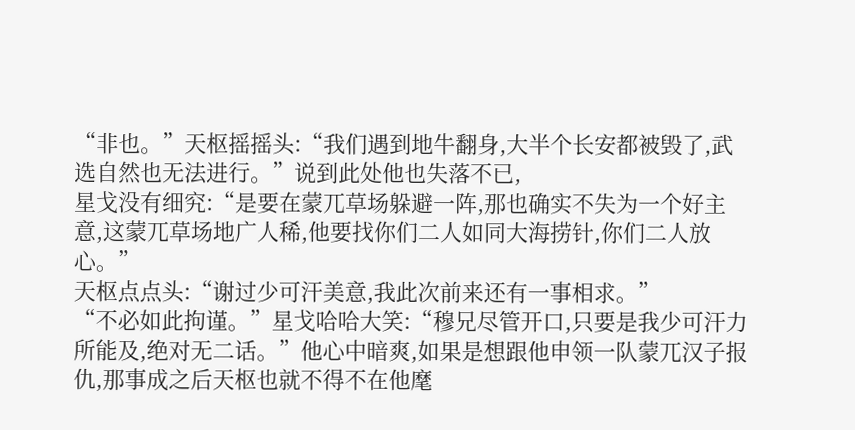“非也。”天枢摇摇头:“我们遇到地牛翻身,大半个长安都被毁了,武选自然也无法进行。”说到此处他也失落不已,
星戈没有细究:“是要在蒙兀草场躲避一阵,那也确实不失为一个好主意,这蒙兀草场地广人稀,他要找你们二人如同大海捞针,你们二人放心。”
天枢点点头:“谢过少可汗美意,我此次前来还有一事相求。”
“不必如此拘谨。”星戈哈哈大笑:“穆兄尽管开口,只要是我少可汗力所能及,绝对无二话。”他心中暗爽,如果是想跟他申领一队蒙兀汉子报仇,那事成之后天枢也就不得不在他麾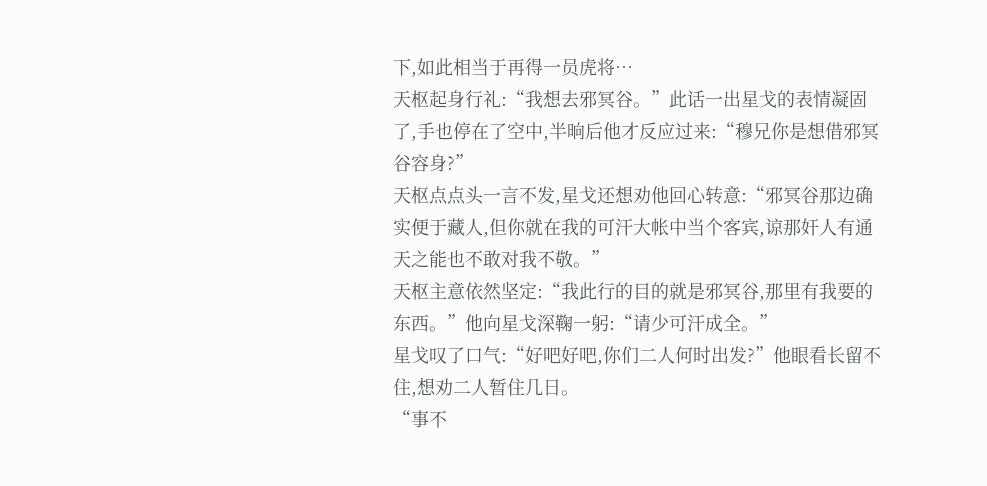下,如此相当于再得一员虎将…
天枢起身行礼:“我想去邪冥谷。”此话一出星戈的表情凝固了,手也停在了空中,半晌后他才反应过来:“穆兄你是想借邪冥谷容身?”
天枢点点头一言不发,星戈还想劝他回心转意:“邪冥谷那边确实便于藏人,但你就在我的可汗大帐中当个客宾,谅那奸人有通天之能也不敢对我不敬。”
天枢主意依然坚定:“我此行的目的就是邪冥谷,那里有我要的东西。”他向星戈深鞠一躬:“请少可汗成全。”
星戈叹了口气:“好吧好吧,你们二人何时出发?”他眼看长留不住,想劝二人暂住几日。
“事不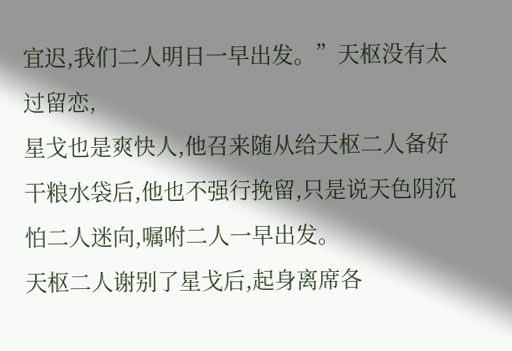宜迟,我们二人明日一早出发。”天枢没有太过留恋,
星戈也是爽快人,他召来随从给天枢二人备好干粮水袋后,他也不强行挽留,只是说天色阴沉怕二人迷向,嘱咐二人一早出发。
天枢二人谢别了星戈后,起身离席各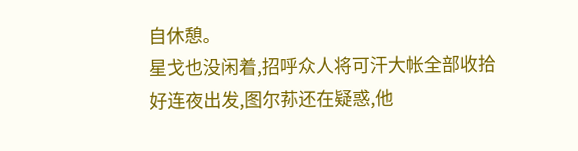自休憩。
星戈也没闲着,招呼众人将可汗大帐全部收拾好连夜出发,图尔荪还在疑惑,他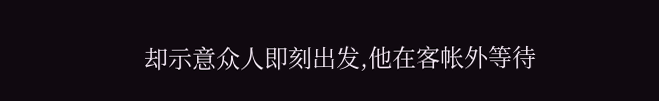却示意众人即刻出发,他在客帐外等待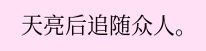天亮后追随众人。